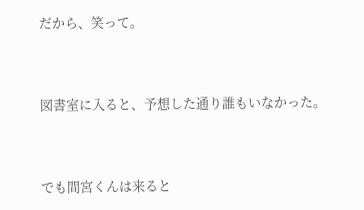だから、笑って。


図書室に入ると、予想した通り誰もいなかった。


でも間宮くんは来ると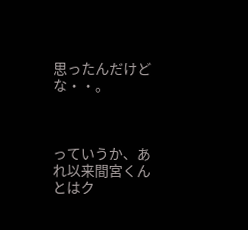思ったんだけどな・・。



っていうか、あれ以来間宮くんとはク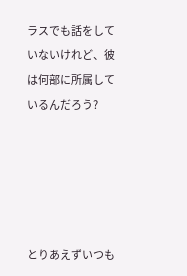ラスでも話をしていないけれど、彼は何部に所属しているんだろう?





とりあえずいつも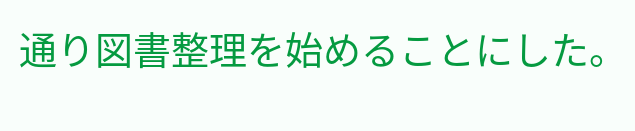通り図書整理を始めることにした。